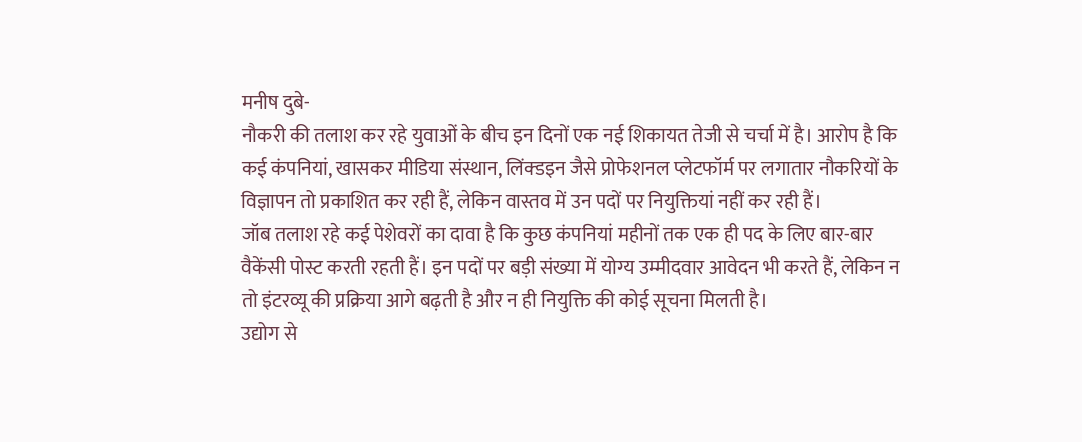मनीष दुबे-
नौकरी की तलाश कर रहे युवाओं के बीच इन दिनों एक नई शिकायत तेजी से चर्चा में है। आरोप है कि कई कंपनियां, खासकर मीडिया संस्थान, लिंक्डइन जैसे प्रोफेशनल प्लेटफॉर्म पर लगातार नौकरियों के विज्ञापन तो प्रकाशित कर रही हैं, लेकिन वास्तव में उन पदों पर नियुक्तियां नहीं कर रही हैं।
जॉब तलाश रहे कई पेशेवरों का दावा है कि कुछ कंपनियां महीनों तक एक ही पद के लिए बार-बार वैकेंसी पोस्ट करती रहती हैं। इन पदों पर बड़ी संख्या में योग्य उम्मीदवार आवेदन भी करते हैं, लेकिन न तो इंटरव्यू की प्रक्रिया आगे बढ़ती है और न ही नियुक्ति की कोई सूचना मिलती है।
उद्योग से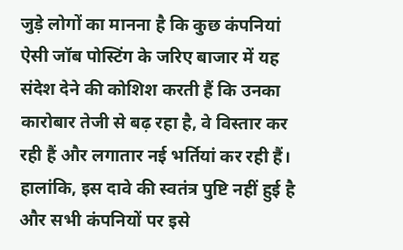जुड़े लोगों का मानना है कि कुछ कंपनियां ऐसी जॉब पोस्टिंग के जरिए बाजार में यह संदेश देने की कोशिश करती हैं कि उनका कारोबार तेजी से बढ़ रहा है, वे विस्तार कर रही हैं और लगातार नई भर्तियां कर रही हैं। हालांकि, इस दावे की स्वतंत्र पुष्टि नहीं हुई है और सभी कंपनियों पर इसे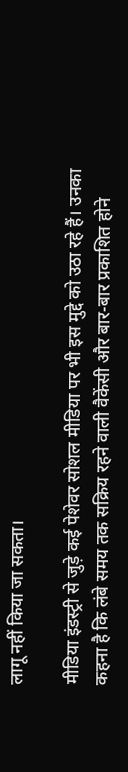लागू नहीं किया जा सकता।

मीडिया इंडस्ट्री से जुड़े कई पेशेवर सोशल मीडिया पर भी इस मुद्दे को उठा रहे हैं। उनका कहना है कि लंबे समय तक सक्रिय रहने वाली वैकेंसी और बार-बार प्रकाशित होने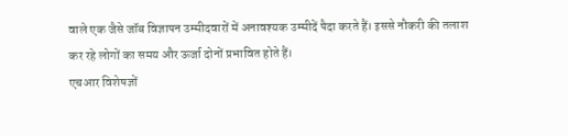वाले एक जैसे जॉब विज्ञापन उम्मीदवारों में अनावश्यक उम्मीदें पैदा करते हैं। इससे नौकरी की तलाश कर रहे लोगों का समय और ऊर्जा दोनों प्रभावित होते हैं।
एचआर विशेषज्ञों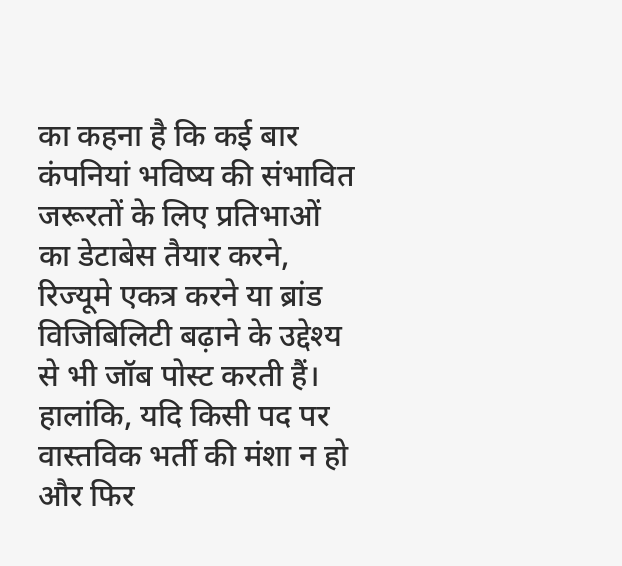का कहना है कि कई बार कंपनियां भविष्य की संभावित जरूरतों के लिए प्रतिभाओं का डेटाबेस तैयार करने, रिज्यूमे एकत्र करने या ब्रांड विजिबिलिटी बढ़ाने के उद्देश्य से भी जॉब पोस्ट करती हैं। हालांकि, यदि किसी पद पर वास्तविक भर्ती की मंशा न हो और फिर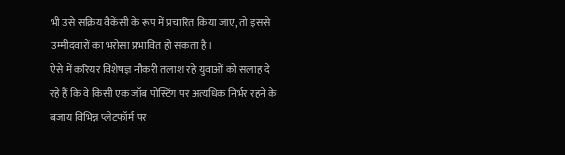भी उसे सक्रिय वैकेंसी के रूप में प्रचारित किया जाए, तो इससे उम्मीदवारों का भरोसा प्रभावित हो सकता है।
ऐसे में करियर विशेषज्ञ नौकरी तलाश रहे युवाओं को सलाह दे रहे हैं कि वे किसी एक जॉब पोस्टिंग पर अत्यधिक निर्भर रहने के बजाय विभिन्न प्लेटफॉर्म पर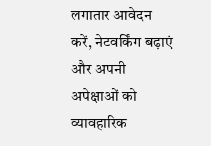लगातार आवेदन करें, नेटवर्किंग बढ़ाएं और अपनी अपेक्षाओं को व्यावहारिक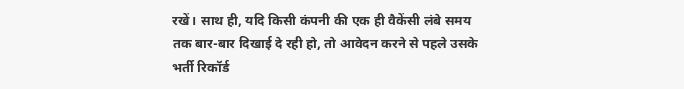रखें। साथ ही, यदि किसी कंपनी की एक ही वैकेंसी लंबे समय तक बार-बार दिखाई दे रही हो, तो आवेदन करने से पहले उसके भर्ती रिकॉर्ड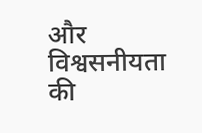और विश्वसनीयता की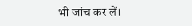भी जांच कर लें।